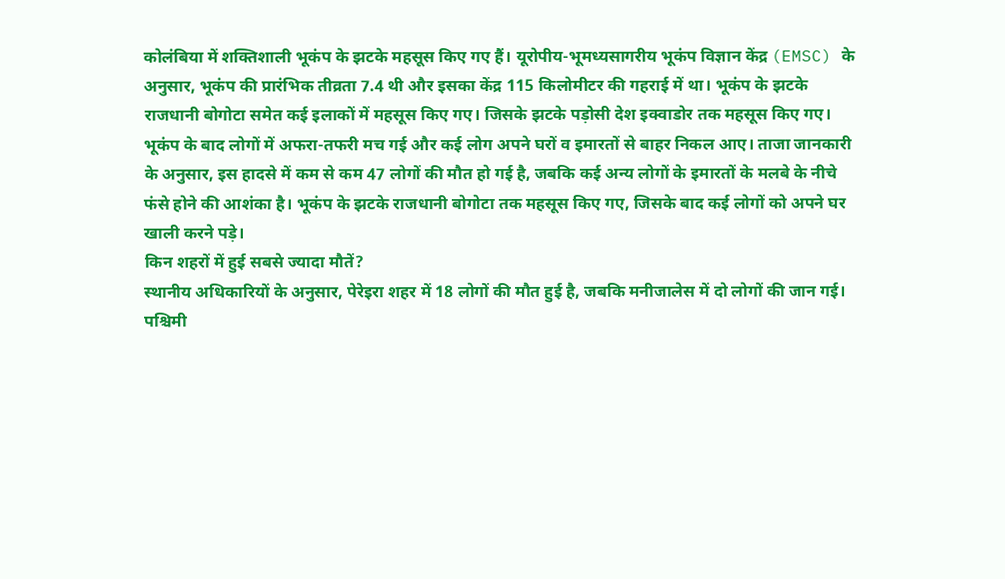कोलंबिया में शक्तिशाली भूकंप के झटके महसूस किए गए हैं। यूरोपीय-भूमध्यसागरीय भूकंप विज्ञान केंद्र (EMSC) के अनुसार, भूकंप की प्रारंभिक तीव्रता 7.4 थी और इसका केंद्र 115 किलोमीटर की गहराई में था। भूकंप के झटके राजधानी बोगोटा समेत कई इलाकों में महसूस किए गए। जिसके झटके पड़ोसी देश इक्वाडोर तक महसूस किए गए।
भूकंप के बाद लोगों में अफरा-तफरी मच गई और कई लोग अपने घरों व इमारतों से बाहर निकल आए। ताजा जानकारी के अनुसार, इस हादसे में कम से कम 47 लोगों की मौत हो गई है, जबकि कई अन्य लोगों के इमारतों के मलबे के नीचे फंसे होने की आशंका है। भूकंप के झटके राजधानी बोगोटा तक महसूस किए गए, जिसके बाद कई लोगों को अपने घर खाली करने पड़े।
किन शहरों में हुई सबसे ज्यादा मौतें?
स्थानीय अधिकारियों के अनुसार, पेरेइरा शहर में 18 लोगों की मौत हुई है, जबकि मनीजालेस में दो लोगों की जान गई। पश्चिमी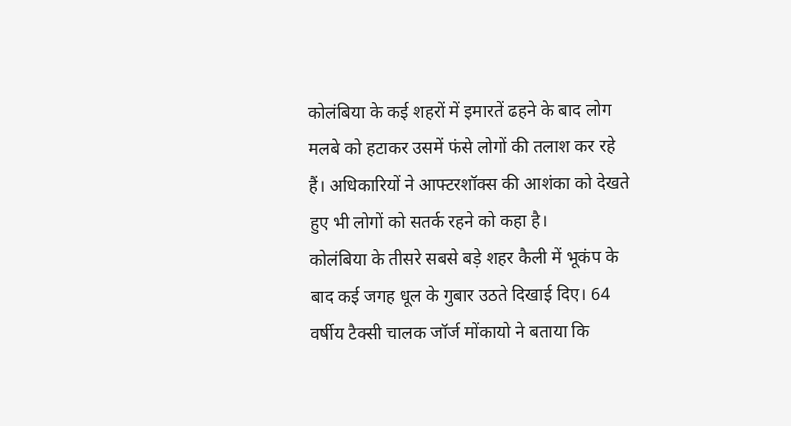कोलंबिया के कई शहरों में इमारतें ढहने के बाद लोग मलबे को हटाकर उसमें फंसे लोगों की तलाश कर रहे हैं। अधिकारियों ने आफ्टरशॉक्स की आशंका को देखते हुए भी लोगों को सतर्क रहने को कहा है।
कोलंबिया के तीसरे सबसे बड़े शहर कैली में भूकंप के बाद कई जगह धूल के गुबार उठते दिखाई दिए। 64 वर्षीय टैक्सी चालक जॉर्ज मोंकायो ने बताया कि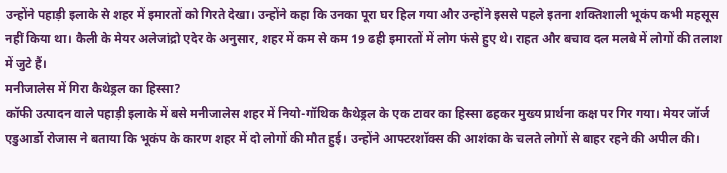उन्होंने पहाड़ी इलाके से शहर में इमारतों को गिरते देखा। उन्होंने कहा कि उनका पूरा घर हिल गया और उन्होंने इससे पहले इतना शक्तिशाली भूकंप कभी महसूस नहीं किया था। कैली के मेयर अलेजांद्रो एदेर के अनुसार, शहर में कम से कम 19 ढही इमारतों में लोग फंसे हुए थे। राहत और बचाव दल मलबे में लोगों की तलाश में जुटे हैं।
मनीजालेस में गिरा कैथेड्रल का हिस्सा?
कॉफी उत्पादन वाले पहाड़ी इलाके में बसे मनीजालेस शहर में नियो-गॉथिक कैथेड्रल के एक टावर का हिस्सा ढहकर मुख्य प्रार्थना कक्ष पर गिर गया। मेयर जॉर्ज एडुआर्डो रोजास ने बताया कि भूकंप के कारण शहर में दो लोगों की मौत हुई। उन्होंने आफ्टरशॉक्स की आशंका के चलते लोगों से बाहर रहने की अपील की।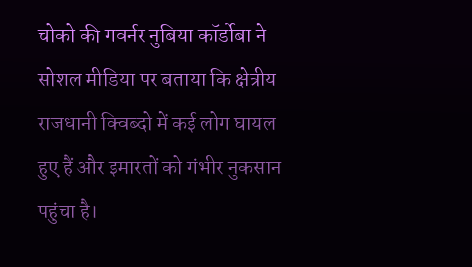चोको की गवर्नर नुबिया कॉर्डोबा ने सोशल मीडिया पर बताया कि क्षेत्रीय राजधानी क्विब्दो में कई लोग घायल हुए हैं और इमारतों को गंभीर नुकसान पहुंचा है।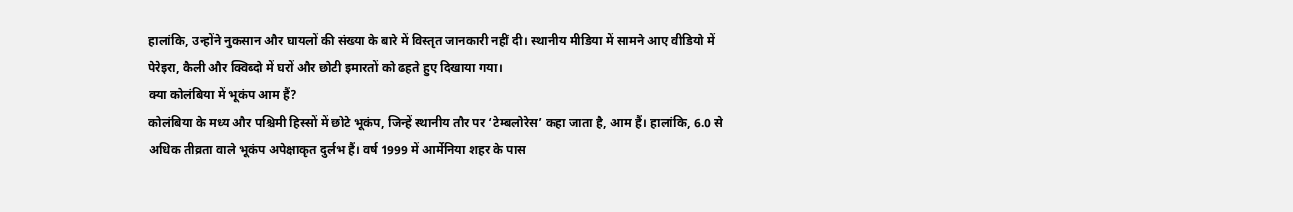हालांकि, उन्होंने नुकसान और घायलों की संख्या के बारे में विस्तृत जानकारी नहीं दी। स्थानीय मीडिया में सामने आए वीडियो में पेरेइरा, कैली और क्विब्दो में घरों और छोटी इमारतों को ढहते हुए दिखाया गया।
क्या कोलंबिया में भूकंप आम हैं?
कोलंबिया के मध्य और पश्चिमी हिस्सों में छोटे भूकंप, जिन्हें स्थानीय तौर पर ‘टेम्बलोरेस’ कहा जाता है, आम हैं। हालांकि, 6.0 से अधिक तीव्रता वाले भूकंप अपेक्षाकृत दुर्लभ हैं। वर्ष 1999 में आर्मेनिया शहर के पास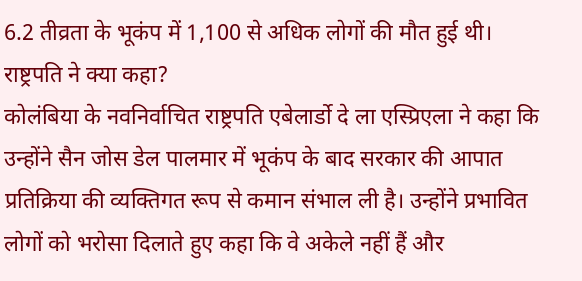6.2 तीव्रता के भूकंप में 1,100 से अधिक लोगों की मौत हुई थी।
राष्ट्रपति ने क्या कहा?
कोलंबिया के नवनिर्वाचित राष्ट्रपति एबेलार्डो दे ला एस्प्रिएला ने कहा कि उन्होंने सैन जोस डेल पालमार में भूकंप के बाद सरकार की आपात प्रतिक्रिया की व्यक्तिगत रूप से कमान संभाल ली है। उन्होंने प्रभावित लोगों को भरोसा दिलाते हुए कहा कि वे अकेले नहीं हैं और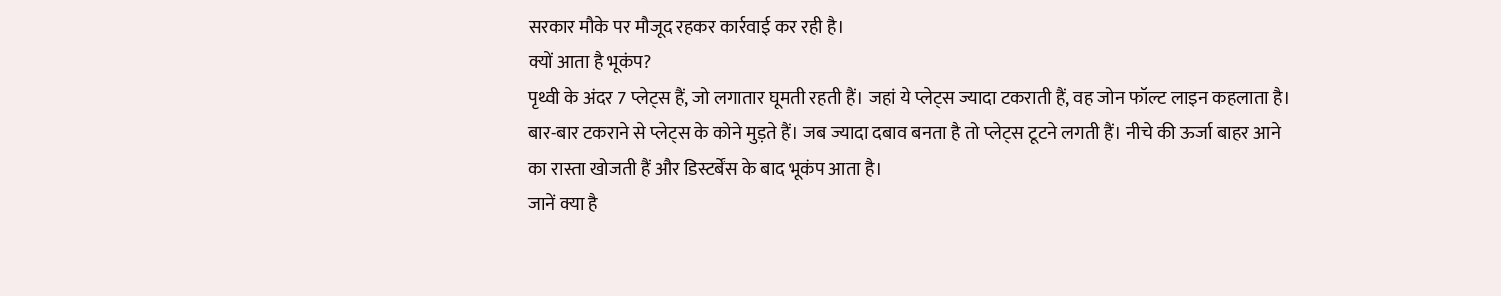सरकार मौके पर मौजूद रहकर कार्रवाई कर रही है।
क्यों आता है भूकंप?
पृथ्वी के अंदर 7 प्लेट्स हैं, जो लगातार घूमती रहती हैं। जहां ये प्लेट्स ज्यादा टकराती हैं, वह जोन फॉल्ट लाइन कहलाता है। बार-बार टकराने से प्लेट्स के कोने मुड़ते हैं। जब ज्यादा दबाव बनता है तो प्लेट्स टूटने लगती हैं। नीचे की ऊर्जा बाहर आने का रास्ता खोजती हैं और डिस्टर्बेंस के बाद भूकंप आता है।
जानें क्या है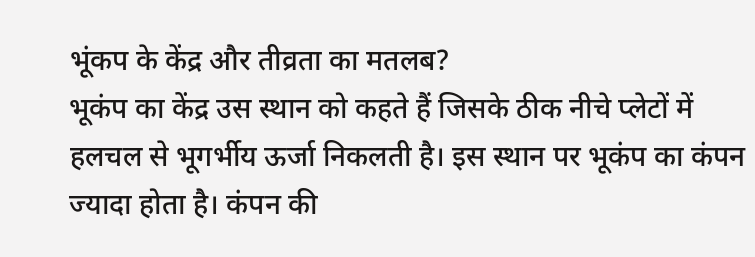भूंकप के केंद्र और तीव्रता का मतलब?
भूकंप का केंद्र उस स्थान को कहते हैं जिसके ठीक नीचे प्लेटों में हलचल से भूगर्भीय ऊर्जा निकलती है। इस स्थान पर भूकंप का कंपन ज्यादा होता है। कंपन की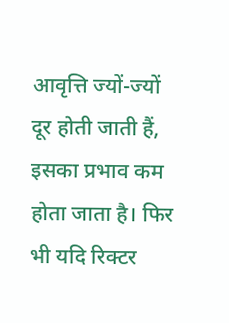आवृत्ति ज्यों-ज्यों दूर होती जाती हैं, इसका प्रभाव कम होता जाता है। फिर भी यदि रिक्टर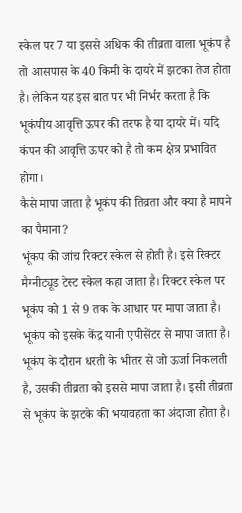स्केल पर 7 या इससे अधिक की तीव्रता वाला भूकंप है तो आसपास के 40 किमी के दायरे में झटका तेज होता है। लेकिन यह इस बात पर भी निर्भर करता है कि भूकंपीय आवृत्ति ऊपर की तरफ है या दायरे में। यदि कंपन की आवृत्ति ऊपर को है तो कम क्षेत्र प्रभावित होगा।
कैसे मापा जाता है भूकंप की तिव्रता और क्या है मापने का पैमाना?
भूंकप की जांच रिक्टर स्केल से होती है। इसे रिक्टर मैग्नीट्यूड टेस्ट स्केल कहा जाता है। रिक्टर स्केल पर भूकंप को 1 से 9 तक के आधार पर मापा जाता है। भूकंप को इसके केंद्र यानी एपीसेंटर से मापा जाता है। भूकंप के दौरान धरती के भीतर से जो ऊर्जा निकलती है, उसकी तीव्रता को इससे मापा जाता है। इसी तीव्रता से भूकंप के झटके की भयावहता का अंदाजा होता है।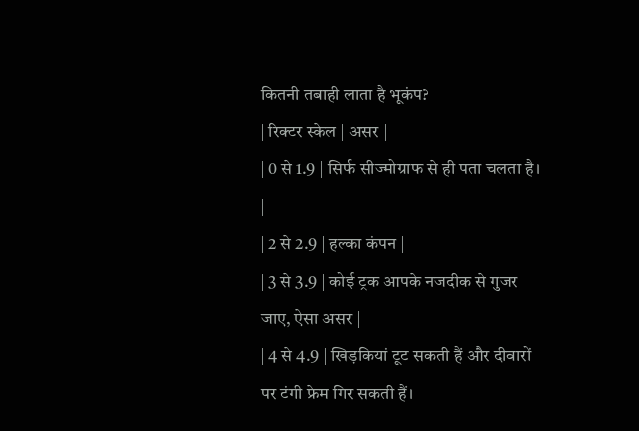कितनी तबाही लाता है भूकंप?
| रिक्टर स्केल | असर |
| 0 से 1.9 | सिर्फ सीज्मोग्राफ से ही पता चलता है। |
| 2 से 2.9 | हल्का कंपन |
| 3 से 3.9 | कोई ट्रक आपके नजदीक से गुजर जाए, ऐसा असर |
| 4 से 4.9 | खिड़कियां टूट सकती हैं और दीवारों पर टंगी फ्रेम गिर सकती हैं।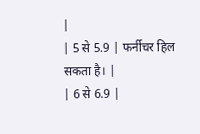|
| 5 से 5.9 | फर्नीचर हिल सकता है। |
| 6 से 6.9 |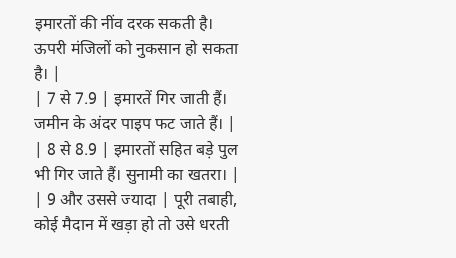इमारतों की नींव दरक सकती है। ऊपरी मंजिलों को नुकसान हो सकता है। |
| 7 से 7.9 | इमारतें गिर जाती हैं। जमीन के अंदर पाइप फट जाते हैं। |
| 8 से 8.9 | इमारतों सहित बड़े पुल भी गिर जाते हैं। सुनामी का खतरा। |
| 9 और उससे ज्यादा | पूरी तबाही, कोई मैदान में खड़ा हो तो उसे धरती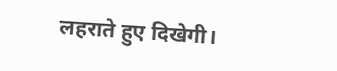लहराते हुए दिखेगी।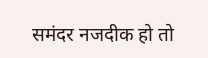समंदर नजदीक हो तो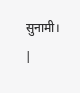सुनामी। |